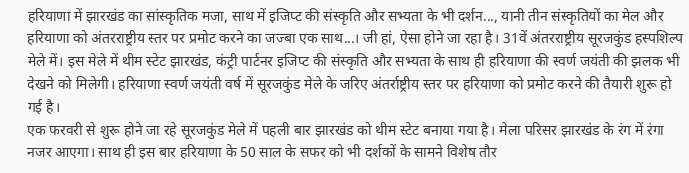हरियाणा में झारखंड का सांस्कृतिक मजा, साथ में इजिप्ट की संस्कृति और सभ्यता के भी दर्शन..., यानी तीन संस्कृतियों का मेल और हरियाणा को अंतरराष्ट्रीय स्तर पर प्रमोट करने का जज्बा एक साथ...। जी हां, ऐसा होने जा रहा है। 31वें अंतरराष्ट्रीय सूरजकुंड हस्पशिल्प मेले में। इस मेले में थीम स्टेट झारखंड, कंट्री पार्टनर इजिप्ट की संस्कृति और सभ्यता के साथ ही हरियाणा की स्वर्ण जयंती की झलक भी देखने को मिलेगी। हरियाणा स्वर्ण जयंती वर्ष में सूरजकुंड मेले के जरिए अंतर्राष्ट्रीय स्तर पर हरियाणा को प्रमोट करने की तैयारी शुरू हो गई है।
एक फरवरी से शुरू होने जा रहे सूरजकुंड मेले में पहली बार झारखंड को थीम स्टेट बनाया गया है। मेला परिसर झारखंड के रंग में रंगा नजर आएगा। साथ ही इस बार हरियाणा के 50 साल के सफर को भी दर्शकों के सामने विशेष तौर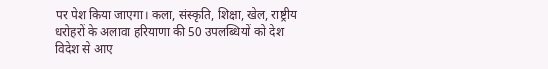पर पेश किया जाएगा। कला, संस्कृति, शिक्षा, खेल, राष्ट्रीय धरोहरों के अलावा हरियाणा की 50 उपलब्धियों को देश विदेश से आए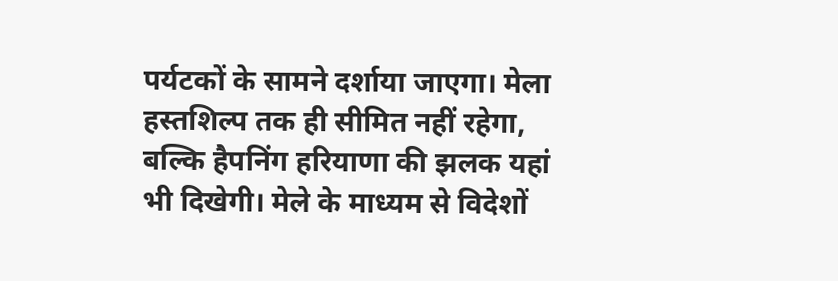पर्यटकों के सामने दर्शाया जाएगा। मेला हस्तशिल्प तक ही सीमित नहीं रहेगा, बल्कि हैपनिंग हरियाणा की झलक यहां भी दिखेगी। मेले के माध्यम से विदेशों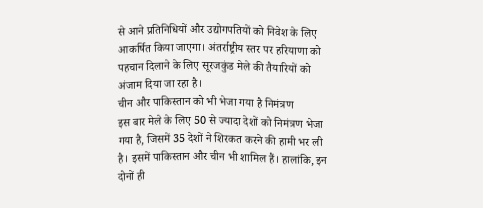से आने प्रतिनिधियों और उद्योगपतियों को निवेश के लिए आकर्षित किया जाएगा। अंतर्राष्ट्रीय स्तर पर हरियाणा को पहचान दिलाने के लिए सूरजकुंड मेले की तैयारियों को अंजाम दिया जा रहा है।
चीन और पाकिस्तान को भी भेजा गया है निमंत्रण
इस बार मेले के लिए 50 से ज्यादा देशों को निमंत्रण भेजा गया है, जिसमें 35 देशों ने शिरकत करने की हामी भर ली है। इसमें पाकिस्तान और चीन भी शामिल हैं। हालांकि, इन दोनों ही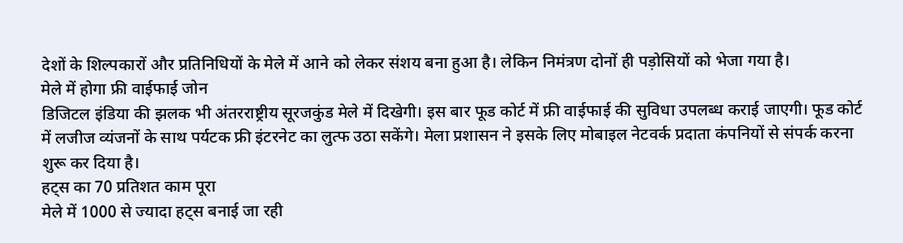देशों के शिल्पकारों और प्रतिनिधियों के मेले में आने को लेकर संशय बना हुआ है। लेकिन निमंत्रण दोनों ही पड़ोसियों को भेजा गया है।
मेले में होगा फ्री वाईफाई जोन
डिजिटल इंडिया की झलक भी अंतरराष्ट्रीय सूरजकुंड मेले में दिखेगी। इस बार फूड कोर्ट में फ्री वाईफाई की सुविधा उपलब्ध कराई जाएगी। फूड कोर्ट में लजीज व्यंजनों के साथ पर्यटक फ्री इंटरनेट का लुत्फ उठा सकेंगे। मेला प्रशासन ने इसके लिए मोबाइल नेटवर्क प्रदाता कंपनियों से संपर्क करना शुरू कर दिया है।
हट्स का 70 प्रतिशत काम पूरा
मेले में 1000 से ज्यादा हट्स बनाई जा रही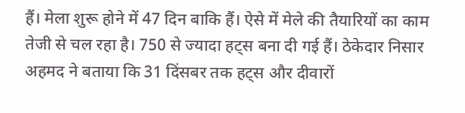हैं। मेला शुरू होने में 47 दिन बाकि हैं। ऐसे में मेले की तैयारियों का काम तेजी से चल रहा है। 750 से ज्यादा हट्स बना दी गई हैं। ठेकेदार निसार अहमद ने बताया कि 31 दिंसबर तक हट्स और दीवारों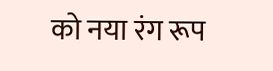को नया रंग रूप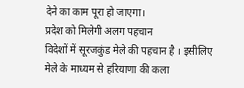देने का काम पूरा हो जाएगा।
प्रदेश को मिलेगी अलग पहचान
विदेशों में सूरजकुंड मेले की पहचान है । इसीलिए मेले के माध्यम से हरियाणा की कला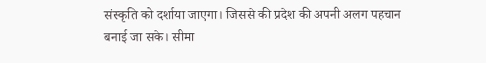संस्कृति को दर्शाया जाएगा। जिससे की प्रदेश की अपनी अलग पहचान बनाई जा सके। सीमा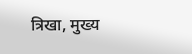त्रिखा, मुख्य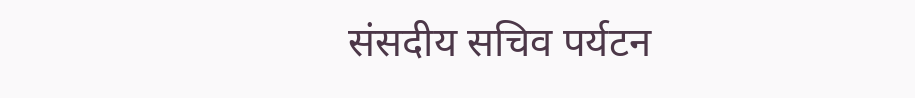संसदीय सचिव पर्यटन